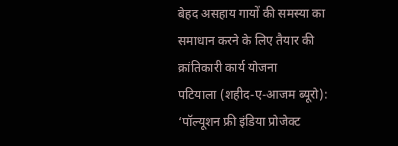बेहद असहाय गायों की समस्या का समाधान करने के लिए तैयार की क्रांतिकारी कार्य योजना
पटियाला (शहीद-ए-आजम ब्यूरो): ‘पॉल्यूशन फ्री इंडिया प्रोजेक्ट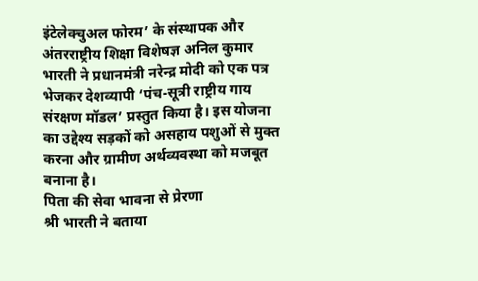इंटेलेक्चुअल फोरम’ के संस्थापक और अंतरराष्ट्रीय शिक्षा विशेषज्ञ अनिल कुमार भारती ने प्रधानमंत्री नरेन्द्र मोदी को एक पत्र भेजकर देशव्यापी ‘पंच-सूत्री राष्ट्रीय गाय संरक्षण मॉडल’ प्रस्तुत किया है। इस योजना का उद्देश्य सड़कों को असहाय पशुओं से मुक्त करना और ग्रामीण अर्थव्यवस्था को मजबूत बनाना है।
पिता की सेवा भावना से प्रेरणा
श्री भारती ने बताया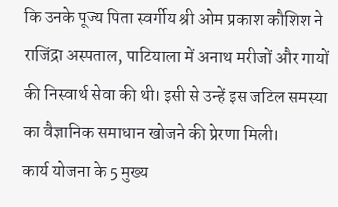कि उनके पूज्य पिता स्वर्गीय श्री ओम प्रकाश कौशिश ने राजिंद्रा अस्पताल, पाटियाला में अनाथ मरीजों और गायों की निस्वार्थ सेवा की थी। इसी से उन्हें इस जटिल समस्या का वैज्ञानिक समाधान खोजने की प्रेरणा मिली।
कार्य योजना के 5 मुख्य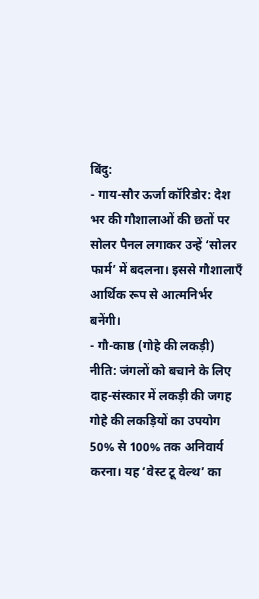बिंदु:
- गाय-सौर ऊर्जा कॉरिडोर: देश भर की गौशालाओं की छतों पर सोलर पैनल लगाकर उन्हें ‘सोलर फार्म’ में बदलना। इससे गौशालाएँ आर्थिक रूप से आत्मनिर्भर बनेंगी।
- गौ-काष्ठ (गोहे की लकड़ी) नीति: जंगलों को बचाने के लिए दाह-संस्कार में लकड़ी की जगह गोहे की लकड़ियों का उपयोग 50% से 100% तक अनिवार्य करना। यह ‘वेस्ट टू वेल्थ’ का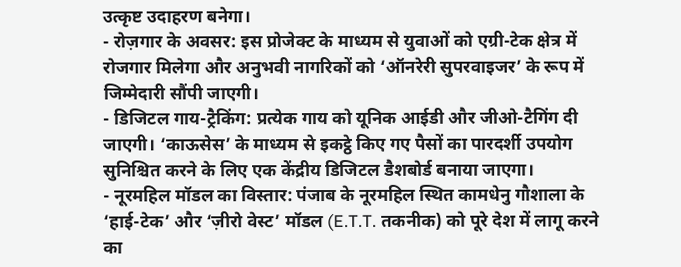उत्कृष्ट उदाहरण बनेगा।
- रोज़गार के अवसर: इस प्रोजेक्ट के माध्यम से युवाओं को एग्री-टेक क्षेत्र में रोजगार मिलेगा और अनुभवी नागरिकों को ‘ऑनरेरी सुपरवाइजर’ के रूप में जिम्मेदारी सौंपी जाएगी।
- डिजिटल गाय-ट्रैकिंग: प्रत्येक गाय को यूनिक आईडी और जीओ-टैगिंग दी जाएगी। ‘काऊसेस’ के माध्यम से इकट्ठे किए गए पैसों का पारदर्शी उपयोग सुनिश्चित करने के लिए एक केंद्रीय डिजिटल डैशबोर्ड बनाया जाएगा।
- नूरमहिल मॉडल का विस्तार: पंजाब के नूरमहिल स्थित कामधेनु गौशाला के ‘हाई-टेक’ और ‘ज़ीरो वेस्ट’ मॉडल (E.T.T. तकनीक) को पूरे देश में लागू करने का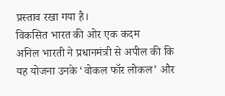प्रस्ताव रखा गया है।
विकसित भारत की ओर एक कदम
अनिल भारती ने प्रधानमंत्री से अपील की कि यह योजना उनके ‘वोकल फॉर लोकल’ और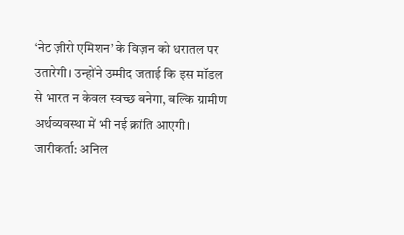‘नेट ज़ीरो एमिशन’ के विज़न को धरातल पर उतारेगी। उन्होंने उम्मीद जताई कि इस मॉडल से भारत न केवल स्वच्छ बनेगा, बल्कि ग्रामीण अर्थव्यवस्था में भी नई क्रांति आएगी।
जारीकर्ता: अनिल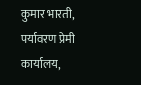कुमार भारती, पर्यावरण प्रेमी कार्यालय,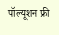पॉल्यूशन फ्री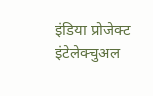इंडिया प्रोजेक्ट इंटेलेक्चुअल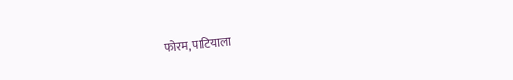फोरम, पाटियाला